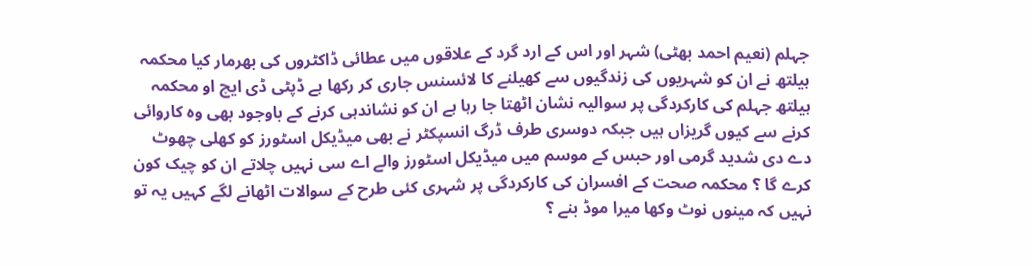جہلم (نعیم احمد بھٹی) شہر اور اس کے ارد گرد کے علاقوں میں عطائی ڈاکٹروں کی بھرمار کیا محکمہ ہیلتھ نے ان کو شہریوں کی زندگیوں سے کھیلنے کا لائسنس جاری کر رکھا ہے ڈپٹی ڈی ایچ او محکمہ ہیلتھ جہلم کی کارکردگی پر سوالیہ نشان اٹھتا جا رہا ہے ان کو نشاندہی کرنے کے باوجود بھی وہ کاروائی کرنے سے کیوں گریزاں ہیں جبکہ دوسری طرف ڈرگ انسپکٹر نے بھی میڈیکل اسٹورز کو کھلی چھوٹ دے دی شدید گرمی اور حبس کے موسم میں میڈیکل اسٹورز والے اے سی نہیں چلاتے ان کو چیک کون کرے گا ؟ محکمہ صحت کے افسران کی کارکردگی پر شہری کئی طرح کے سوالات اٹھانے لگے کہیں یہ تو نہیں کہ مینوں نوٹ وکھا میرا موڈ بنے ؟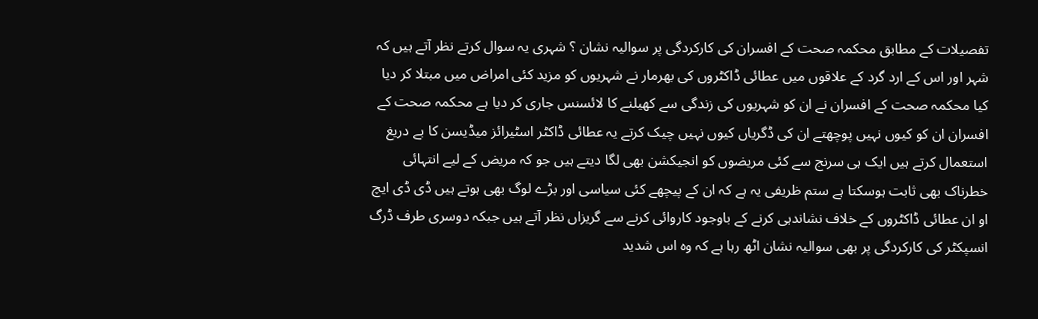تفصیلات کے مطابق محکمہ صحت کے افسران کی کارکردگی پر سوالیہ نشان ؟ شہری یہ سوال کرتے نظر آتے ہیں کہ شہر اور اس کے ارد گرد کے علاقوں میں عطائی ڈاکٹروں کی بھرمار نے شہریوں کو مزید کئی امراض میں مبتلا کر دیا کیا محکمہ صحت کے افسران نے ان کو شہریوں کی زندگی سے کھیلنے کا لائسنس جاری کر دیا ہے محکمہ صحت کے افسران ان کو کیوں نہیں پوچھتے ان کی ڈگریاں کیوں نہیں چیک کرتے یہ عطائی ڈاکٹر اسٹیرائز میڈیسن کا بے دریغ استعمال کرتے ہیں ایک ہی سرنج سے کئی مریضوں کو انجیکشن بھی لگا دیتے ہیں جو کہ مریض کے لیے انتہائی خطرناک بھی ثابت ہوسکتا ہے ستم ظریفی یہ ہے کہ ان کے پیچھے کئی سیاسی اور بڑے لوگ بھی ہوتے ہیں ڈی ڈی ایچ او ان عطائی ڈاکٹروں کے خلاف نشاندہی کرنے کے باوجود کاروائی کرنے سے گریزاں نظر آتے ہیں جبکہ دوسری طرف ڈرگ انسپکٹر کی کارکردگی پر بھی سوالیہ نشان اٹھ رہا ہے کہ وہ اس شدید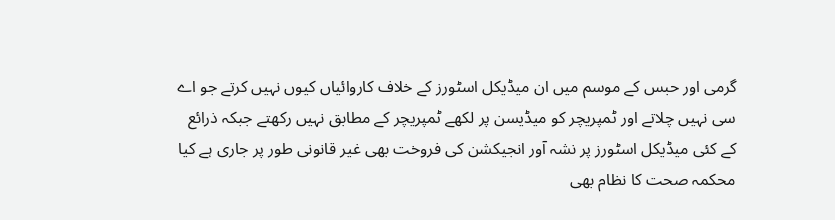گرمی اور حبس کے موسم میں ان میڈیکل اسٹورز کے خلاف کاروائیاں کیوں نہیں کرتے جو اے سی نہیں چلاتے اور ٹمپریچر کو میڈیسن پر لکھے ٹمپریچر کے مطابق نہیں رکھتے جبکہ ذرائع کے کئی میڈیکل اسٹورز پر نشہ آور انجیکشن کی فروخت بھی غیر قانونی طور پر جاری ہے کیا محکمہ صحت کا نظام بھی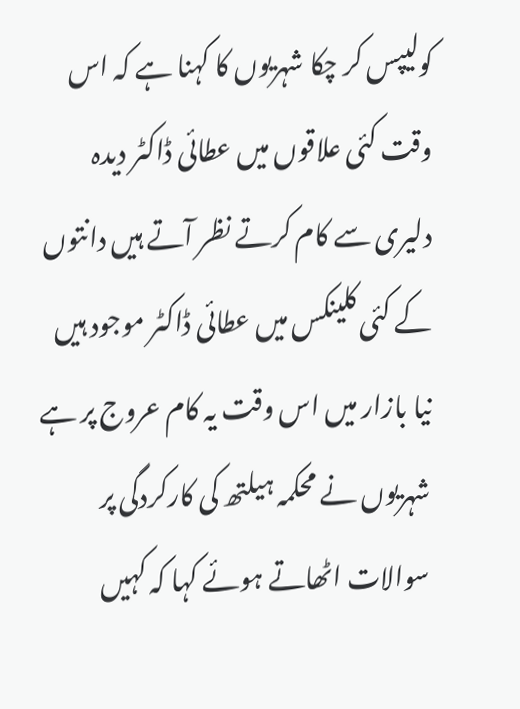کولیپس کر چکا شہریوں کا کہنا ہے کہ اس وقت کئی علاقوں میں عطائی ڈاکٹر دیدہ دلیری سے کام کرتے نظر آتے ہیں دانتوں کے کئی کلینکس میں عطائی ڈاکٹر موجود ہیں نیا بازار میں اس وقت یہ کام عروج پر ہے شہریوں نے محکمہ ہیلتھ کی کارکردگی پر سوالات اٹھاتے ہوئے کہا کہ کہیں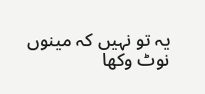یہ تو نہیں کہ مینوں نوٹ وکھا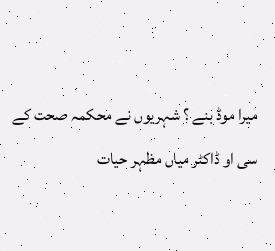میرا موڈ بنے ؟ شہریوں نے محکمہ صحت کے سی او ڈاکٹر میاں مظہر حیات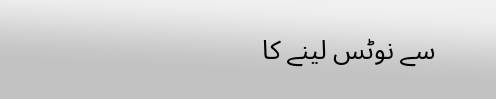سے نوٹس لینے کا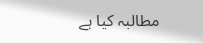مطالبہ کیا ہے